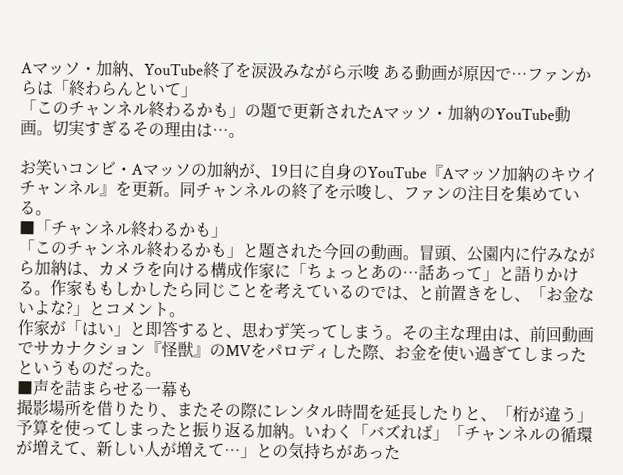Aマッソ・加納、YouTube終了を涙汲みながら示唆 ある動画が原因で…ファンからは「終わらんといて」
「このチャンネル終わるかも」の題で更新されたAマッソ・加納のYouTube動画。切実すぎるその理由は…。

お笑いコンビ・Aマッソの加納が、19日に自身のYouTube『Aマッソ加納のキウイチャンネル』を更新。同チャンネルの終了を示唆し、ファンの注目を集めている。
■「チャンネル終わるかも」
「このチャンネル終わるかも」と題された今回の動画。冒頭、公園内に佇みながら加納は、カメラを向ける構成作家に「ちょっとあの…話あって」と語りかける。作家ももしかしたら同じことを考えているのでは、と前置きをし、「お金ないよな?」とコメント。
作家が「はい」と即答すると、思わず笑ってしまう。その主な理由は、前回動画でサカナクション『怪獣』のMVをパロディした際、お金を使い過ぎてしまったというものだった。
■声を詰まらせる一幕も
撮影場所を借りたり、またその際にレンタル時間を延長したりと、「桁が違う」予算を使ってしまったと振り返る加納。いわく「バズれば」「チャンネルの循環が増えて、新しい人が増えて…」との気持ちがあった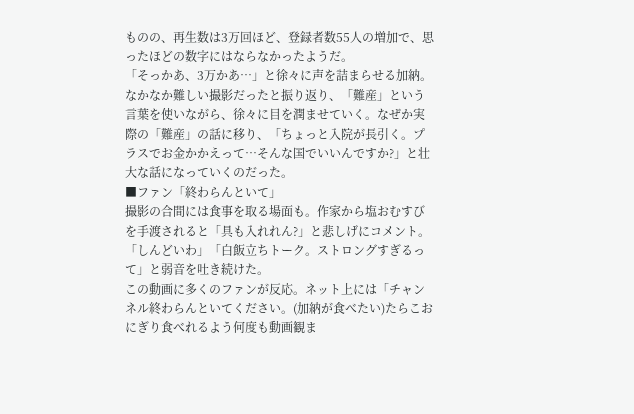ものの、再生数は3万回ほど、登録者数55人の増加で、思ったほどの数字にはならなかったようだ。
「そっかあ、3万かあ…」と徐々に声を詰まらせる加納。なかなか難しい撮影だったと振り返り、「難産」という言葉を使いながら、徐々に目を潤ませていく。なぜか実際の「難産」の話に移り、「ちょっと入院が長引く。プラスでお金かかえって…そんな国でいいんですか?」と壮大な話になっていくのだった。
■ファン「終わらんといて」
撮影の合間には食事を取る場面も。作家から塩おむすびを手渡されると「具も入れれん?」と悲しげにコメント。「しんどいわ」「白飯立ちトーク。ストロングすぎるって」と弱音を吐き続けた。
この動画に多くのファンが反応。ネット上には「チャンネル終わらんといてください。(加納が食べたい)たらこおにぎり食べれるよう何度も動画観ま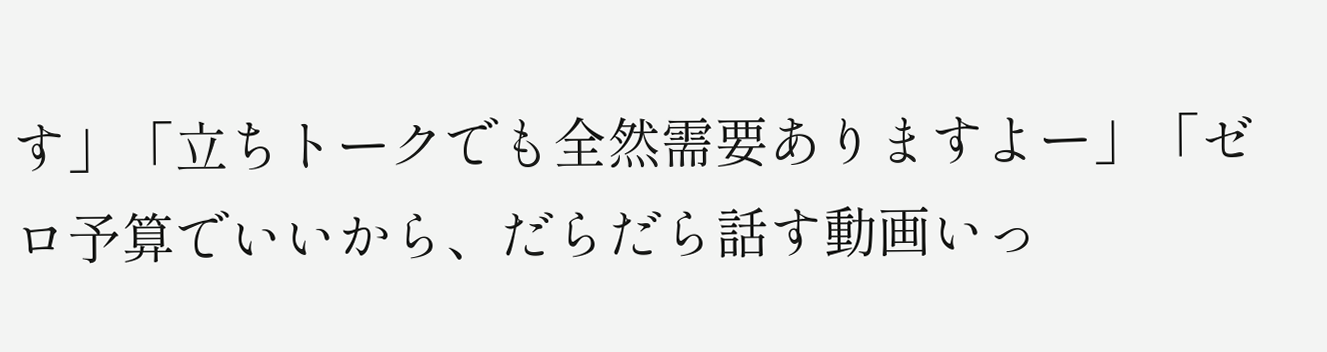す」「立ちトークでも全然需要ありますよー」「ゼロ予算でいいから、だらだら話す動画いっ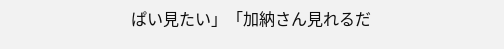ぱい見たい」「加納さん見れるだ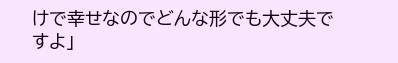けで幸せなのでどんな形でも大丈夫ですよ」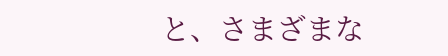と、さまざまな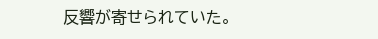反響が寄せられていた。